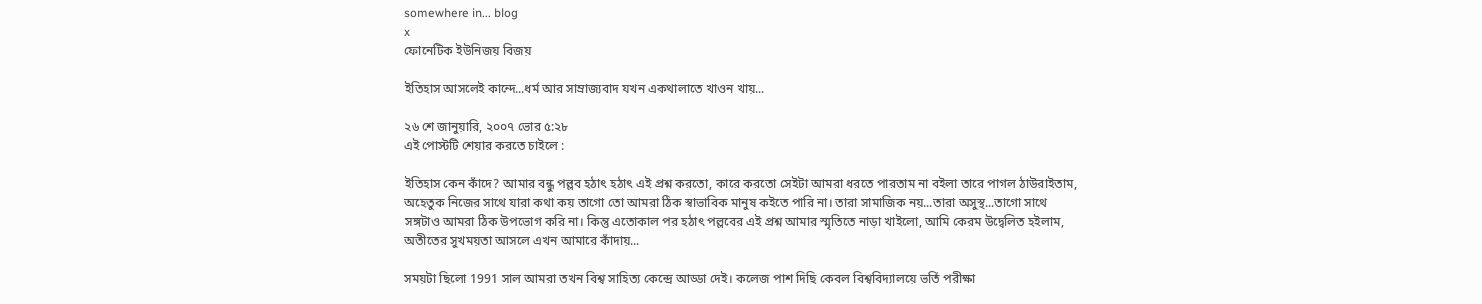somewhere in... blog
x
ফোনেটিক ইউনিজয় বিজয়

ইতিহাস আসলেই কান্দে...ধর্ম আর সাম্রাজ্যবাদ যখন একথালাতে খাওন খায়...

২৬ শে জানুয়ারি, ২০০৭ ভোর ৫:২৮
এই পোস্টটি শেয়ার করতে চাইলে :

ইতিহাস কেন কাঁদে? আমার বন্ধু পল্লব হঠাৎ হঠাৎ এই প্রশ্ন করতো, কারে করতো সেইটা আমরা ধরতে পারতাম না বইলা তারে পাগল ঠাউরাইতাম, অহেতুক নিজের সাথে যারা কথা কয় তাগো তো আমরা ঠিক স্বাভাবিক মানুষ কইতে পারি না। তারা সামাজিক নয়...তারা অসুস্থ...তাগো সাথে সঙ্গটাও আমরা ঠিক উপভোগ করি না। কিন্তু এতোকাল পর হঠাৎ পল্লবের এই প্রশ্ন আমার স্মৃতিতে নাড়া খাইলো, আমি কেরম উদ্বেলিত হইলাম, অতীতের সুখময়তা আসলে এখন আমারে কাঁদায়...

সময়টা ছিলো 1991 সাল আমরা তখন বিশ্ব সাহিত্য কেন্দ্রে আড্ডা দেই। কলেজ পাশ দিছি কেবল বিশ্ববিদ্যালয়ে ভর্তি পরীক্ষা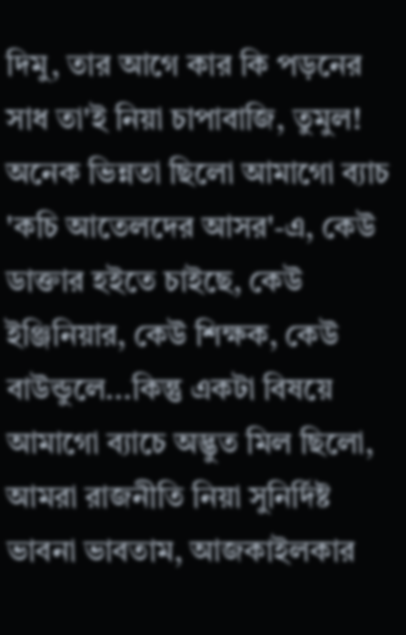দিমু, তার আগে কার কি পড়নের সাধ তা'ই নিয়া চাপাবাজি, তুমুল! অনেক ভিন্নতা ছিলো আমাগো ব্যাচ 'কচি আতেলদের আসর'-এ, কেউ ডাক্তার হইতে চাইছে, কেউ ইঞ্জিনিয়ার, কেউ শিক্ষক, কেউ বাউন্ডুলে...কিন্তু একটা বিষয়ে আমাগো ব্যাচে অদ্ভুত মিল ছিলো, আমরা রাজনীতি নিয়া সুনির্দিষ্ট ভাবনা ভাবতাম, আজকাইলকার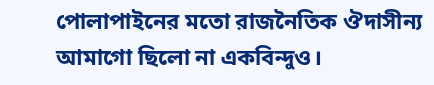পোলাপাইনের মতো রাজনৈতিক ঔদাসীন্য আমাগো ছিলো না একবিন্দুও।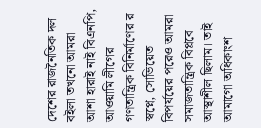দেশের রাজনৈতিক দল বইলা তখনো আমরা আশা হারাই নাই বিএনপি, আওয়ামি লীগের গণতান্ত্রিক বিনির্মাণের র স্বপ্নে, সোভিয়েত বিপর্যয়ের পরেও আমরা সমাজতান্ত্রিক বিপ্লবে আস্থাশীল ছিলাম। তাই আমাগো অধিকাংশ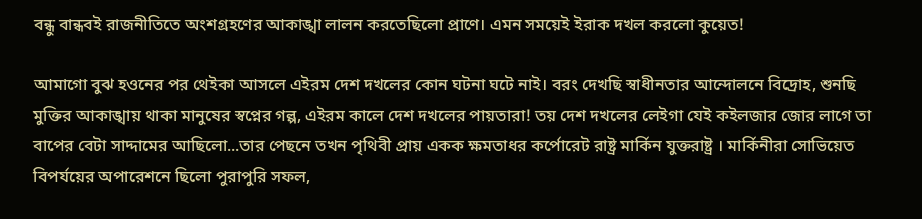বন্ধু বান্ধবই রাজনীতিতে অংশগ্রহণের আকাঙ্খা লালন করতেছিলো প্রাণে। এমন সময়েই ইরাক দখল করলো কুয়েত!

আমাগো বুঝ হওনের পর থেইকা আসলে এইরম দেশ দখলের কোন ঘটনা ঘটে নাই। বরং দেখছি স্বাধীনতার আন্দোলনে বিদ্রোহ, শুনছি মুক্তির আকাঙ্খায় থাকা মানুষের স্বপ্নের গল্প, এইরম কালে দেশ দখলের পায়তারা! তয় দেশ দখলের লেইগা যেই কইলজার জোর লাগে তা বাপের বেটা সাদ্দামের আছিলো...তার পেছনে তখন পৃথিবী প্রায় একক ক্ষমতাধর কর্পোরেট রাষ্ট্র মার্কিন যুক্তরাষ্ট্র । মার্কিনীরা সোভিয়েত বিপর্যয়ের অপারেশনে ছিলো পুরাপুরি সফল,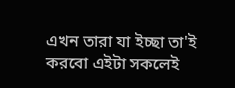এখন তারা যা ইচ্ছা তা'ই করবো এইটা সকলেই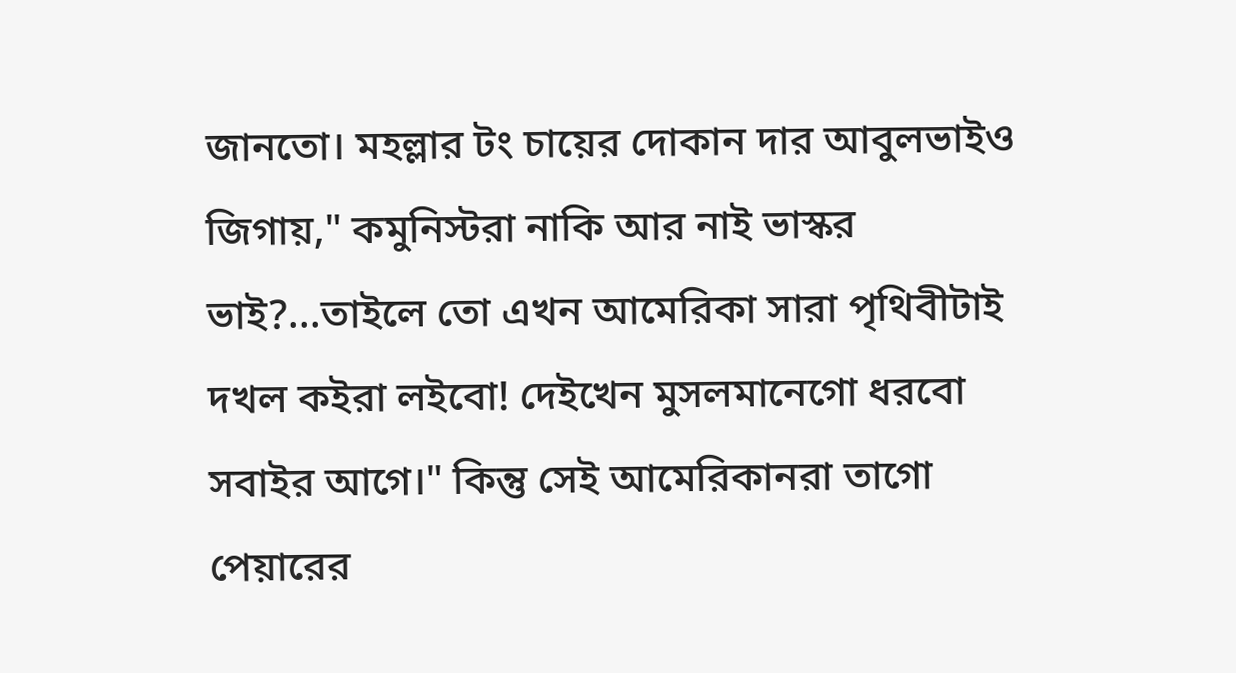জানতো। মহল্লার টং চায়ের দোকান দার আবুলভাইও জিগায়," কমুনিস্টরা নাকি আর নাই ভাস্কর ভাই?...তাইলে তো এখন আমেরিকা সারা পৃথিবীটাই দখল কইরা লইবো! দেইখেন মুসলমানেগো ধরবো সবাইর আগে।" কিন্তু সেই আমেরিকানরা তাগো পেয়ারের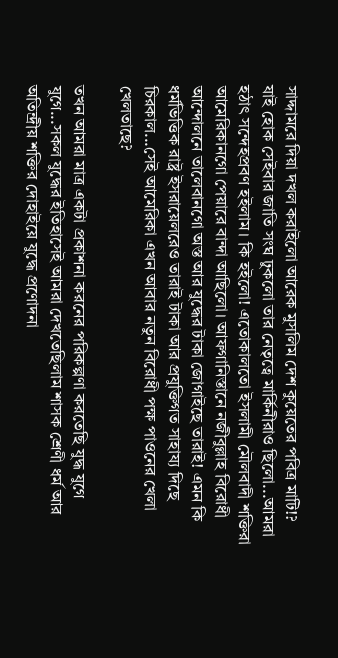সাদ্দামরে দিয়া দখল করাইলো আরেক মুসলিম দেশ কুয়েতের পবিত্র মাটি!? যাই হোক সেইবার জাতি সংঘ ঢুকলো তার নেতৃত্বে মার্কিনীরাও ছিলো...আমরা হঠাৎ সন্দেহপ্রবণ হইলাম। কি হইলো! এতোকালতো ইসলামী মৌলবাদী শক্তিরা আমেরিকানগো পেয়ারে বান্দা আছিলো। আফগানিস্তানে নজীবুল্লাহ বিরোধী আন্দোলনে তালেবানগো অস্ত আর যুদ্ধের টাকা জোগাইছে তারাই! এমন কি ধর্মভিত্তিক রাষ্ট্র ইসরায়েলরেও তারাই টাকা আর প্রযুক্তিগত সাহায্য দিছে চিরকাল...সেই আমেরিকা এখন আবার নতুন বিরোধী পক্ষ পাওনের খেলা খেলতাছে?

তখন আমরা মাত্র একটা প্রকাশনা করনের পরিকল্পণা করতেছি যুদ্ধ যুগে যুগে...সকল যুদ্ধের ইতিহাসেই আমরা দেখতেছিলাম শাসক শ্রেণী ধর্ম আর অতিন্দ্রীয় শক্তির দোহাইয়ে যুদ্ধে প্রণোদনা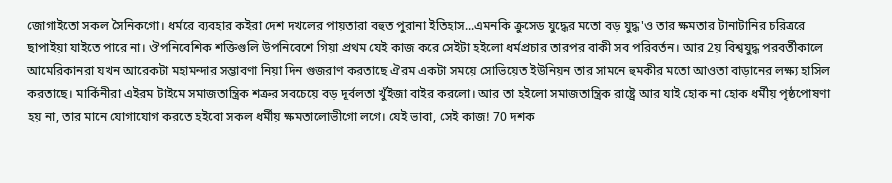জোগাইতো সকল সৈনিকগো। ধর্মরে ব্যবহার কইরা দেশ দখলের পায়তারা বহুত পুরানা ইতিহাস...এমনকি ক্রুসেড যুদ্ধের মতো বড় যুদ্ধ'ও তার ক্ষমতার টানাটানির চরিত্ররে ছাপাইয়া যাইতে পারে না। ঔপনিবেশিক শক্তিগুলি উপনিবেশে গিয়া প্রথম যেই কাজ করে সেইটা হইলো ধর্মপ্রচার তারপর বাকী সব পরিবর্তন। আর 2য় বিশ্বযুদ্ধ পরবর্তীকালে আমেরিকানরা যখন আরেকটা মহামন্দার সম্ভাবণা নিয়া দিন গুজরাণ করতাছে ঐরম একটা সময়ে সোভিয়েত ইউনিয়ন তার সামনে হুমকীর মতো আওতা বাড়ানের লক্ষ্য হাসিল করতাছে। মার্কিনীরা এইরম টাইমে সমাজতান্ত্রিক শত্রুর সবচেয়ে বড় দূর্বলতা খুঁইজা বাইর করলো। আর তা হইলো সমাজতান্ত্রিক রাষ্ট্রে আর যাই হোক না হোক ধর্মীয় পৃষ্ঠপোষণা হয় না, তার মানে যোগাযোগ করতে হইবো সকল ধর্মীয় ক্ষমতালোভীগো লগে। যেই ভাবা, সেই কাজ! 70 দশক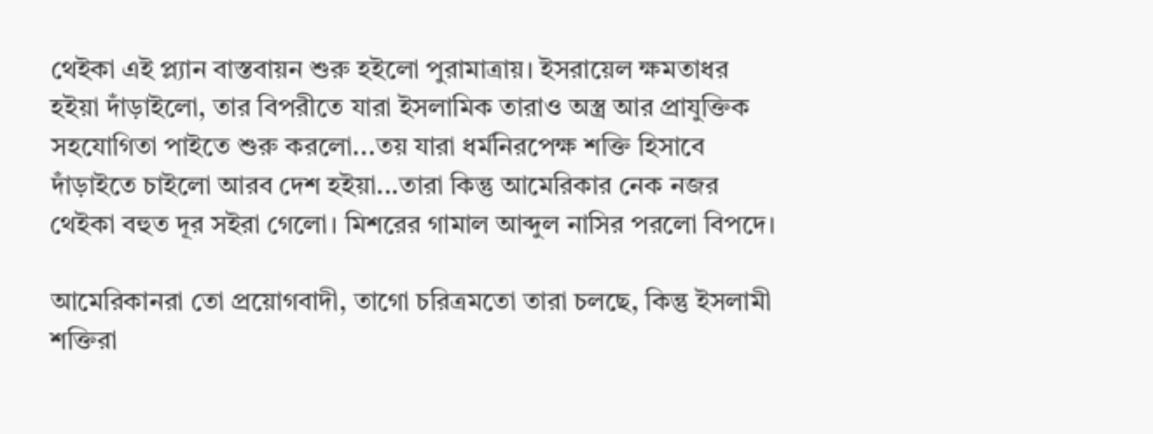থেইকা এই প্ল্যান বাস্তবায়ন শুরু হইলো পুরামাত্রায়। ইসরায়েল ক্ষমতাধর হইয়া দাঁড়াইলো, তার বিপরীতে যারা ইসলামিক তারাও অস্ত্র আর প্রাযুক্তিক সহযোগিতা পাইতে শুরু করলো...তয় যারা ধর্মনিরপেক্ষ শক্তি হিসাবে দাঁড়াইতে চাইলো আরব দেশ হইয়া...তারা কিন্তু আমেরিকার নেক নজর থেইকা বহুত দূর সইরা গেলো। মিশরের গামাল আব্দুল নাসির পরলো বিপদে।

আমেরিকানরা তো প্রয়োগবাদী, তাগো চরিত্রমতো তারা চলছে, কিন্তু ইসলামী শক্তিরা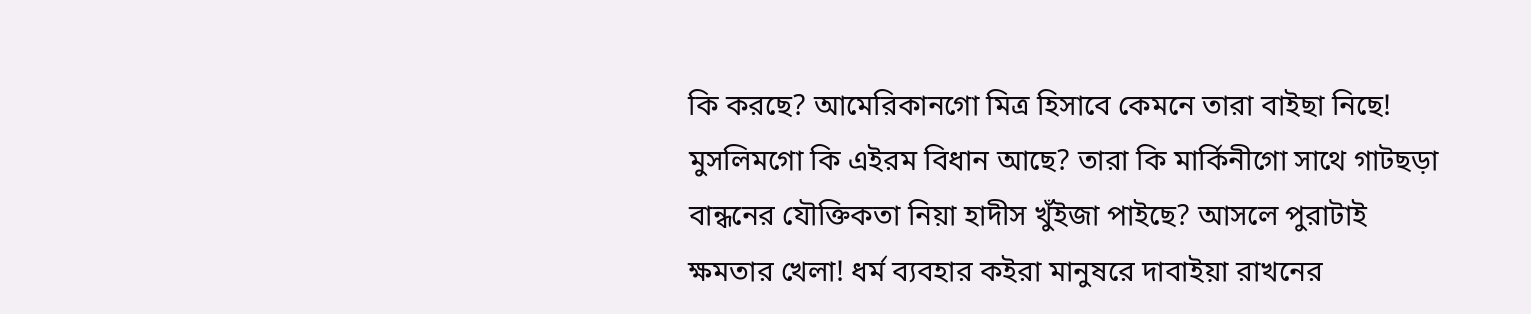কি করছে? আমেরিকানগো মিত্র হিসাবে কেমনে তারা বাইছা নিছে! মুসলিমগো কি এইরম বিধান আছে? তারা কি মার্কিনীগো সাথে গাটছড়া বান্ধনের যৌক্তিকতা নিয়া হাদীস খুঁইজা পাইছে? আসলে পুরাটাই ক্ষমতার খেলা! ধর্ম ব্যবহার কইরা মানুষরে দাবাইয়া রাখনের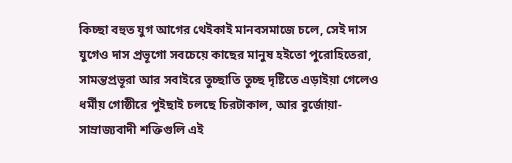কিচ্ছা বহুত যুগ আগের থেইকাই মানবসমাজে চলে, সেই দাস যুগেও দাস প্রভূগো সবচেয়ে কাছের মানুষ হইতো পুরোহিতেরা, সামন্তপ্রভূরা আর সবাইরে তুচ্ছাতি তুচ্ছ দৃষ্টিতে এড়াইয়া গেলেও ধর্মীয় গোষ্ঠীরে পুইছাই চলছে চিরটাকাল, আর বুর্জোয়া-সাম্রাজ্যবাদী শক্তিগুলি এই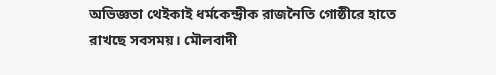অভিজ্ঞতা থেইকাই ধর্মকেন্দ্রীক রাজনৈতি গোষ্ঠীরে হাতে রাখছে সবসময়। মৌলবাদী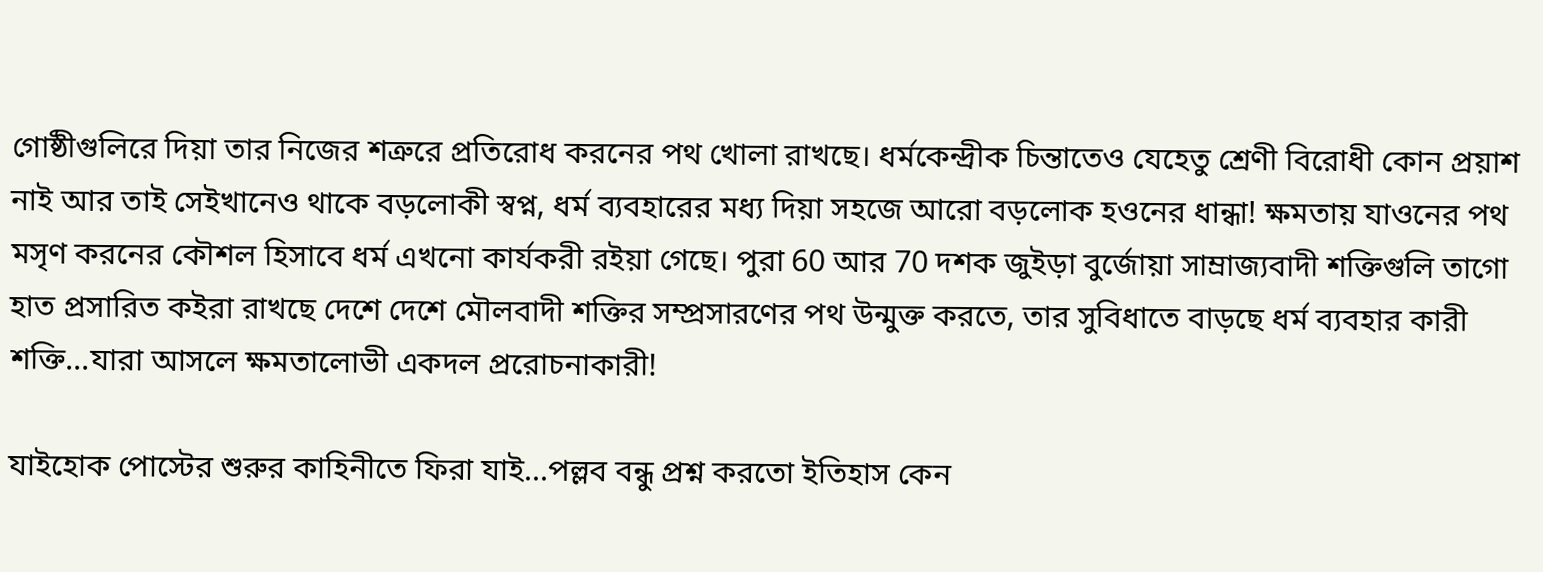গোষ্ঠীগুলিরে দিয়া তার নিজের শত্রুরে প্রতিরোধ করনের পথ খোলা রাখছে। ধর্মকেন্দ্রীক চিন্তাতেও যেহেতু শ্রেণী বিরোধী কোন প্রয়াশ নাই আর তাই সেইখানেও থাকে বড়লোকী স্বপ্ন, ধর্ম ব্যবহারের মধ্য দিয়া সহজে আরো বড়লোক হওনের ধান্ধা! ক্ষমতায় যাওনের পথ মসৃণ করনের কৌশল হিসাবে ধর্ম এখনো কার্যকরী রইয়া গেছে। পুরা 60 আর 70 দশক জুইড়া বুর্জোয়া সাম্রাজ্যবাদী শক্তিগুলি তাগো হাত প্রসারিত কইরা রাখছে দেশে দেশে মৌলবাদী শক্তির সম্প্রসারণের পথ উন্মুক্ত করতে, তার সুবিধাতে বাড়ছে ধর্ম ব্যবহার কারী শক্তি...যারা আসলে ক্ষমতালোভী একদল প্ররোচনাকারী!

যাইহোক পোস্টের শুরুর কাহিনীতে ফিরা যাই...পল্লব বন্ধু প্রশ্ন করতো ইতিহাস কেন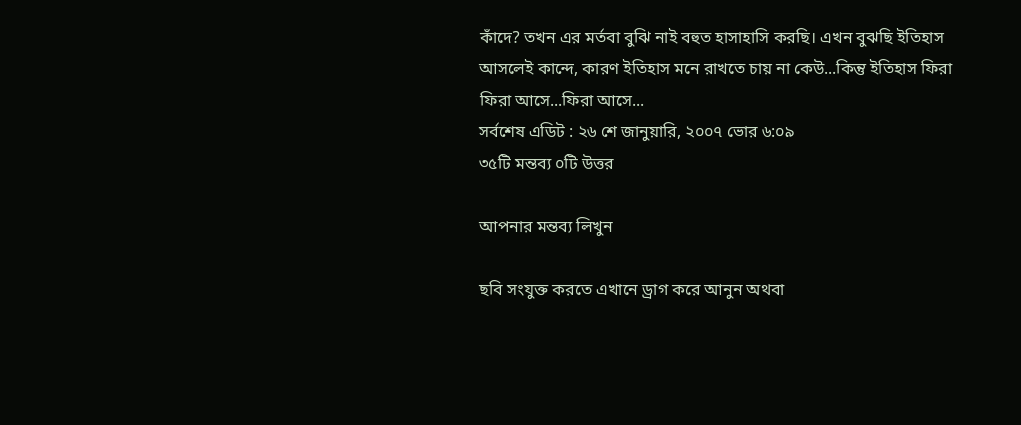কাঁদে? তখন এর মর্তবা বুঝি নাই বহুত হাসাহাসি করছি। এখন বুঝছি ইতিহাস আসলেই কান্দে, কারণ ইতিহাস মনে রাখতে চায় না কেউ...কিন্তু ইতিহাস ফিরা ফিরা আসে...ফিরা আসে...
সর্বশেষ এডিট : ২৬ শে জানুয়ারি, ২০০৭ ভোর ৬:০৯
৩৫টি মন্তব্য ০টি উত্তর

আপনার মন্তব্য লিখুন

ছবি সংযুক্ত করতে এখানে ড্রাগ করে আনুন অথবা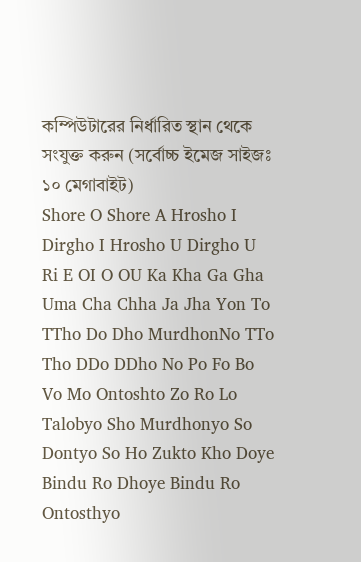কম্পিউটারের নির্ধারিত স্থান থেকে সংযুক্ত করুন (সর্বোচ্চ ইমেজ সাইজঃ ১০ মেগাবাইট)
Shore O Shore A Hrosho I Dirgho I Hrosho U Dirgho U Ri E OI O OU Ka Kha Ga Gha Uma Cha Chha Ja Jha Yon To TTho Do Dho MurdhonNo TTo Tho DDo DDho No Po Fo Bo Vo Mo Ontoshto Zo Ro Lo Talobyo Sho Murdhonyo So Dontyo So Ho Zukto Kho Doye Bindu Ro Dhoye Bindu Ro Ontosthyo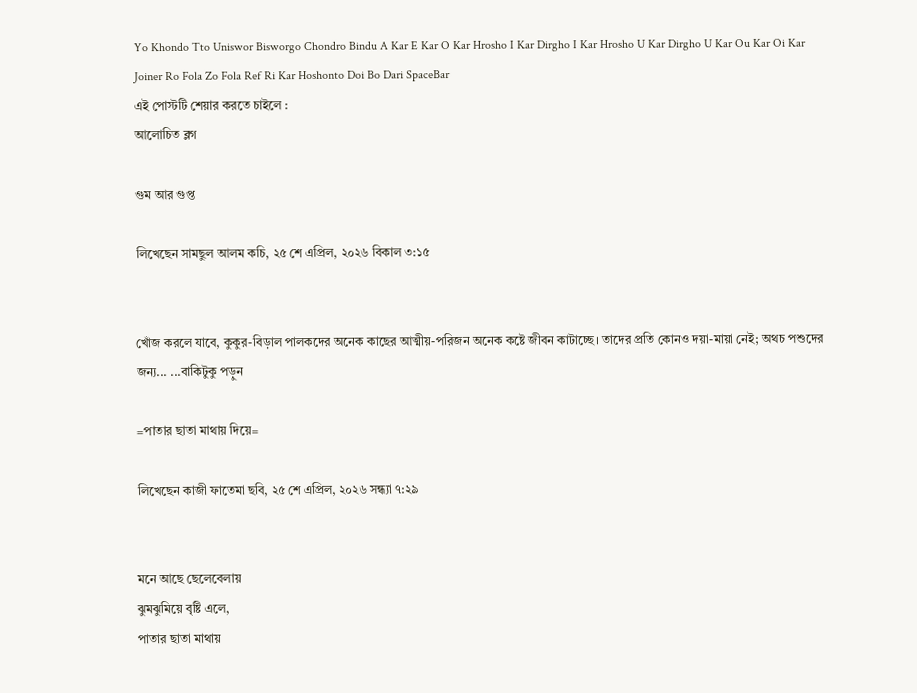Yo Khondo Tto Uniswor Bisworgo Chondro Bindu A Kar E Kar O Kar Hrosho I Kar Dirgho I Kar Hrosho U Kar Dirgho U Kar Ou Kar Oi Kar Joiner Ro Fola Zo Fola Ref Ri Kar Hoshonto Doi Bo Dari SpaceBar
এই পোস্টটি শেয়ার করতে চাইলে :
আলোচিত ব্লগ

গুম আর গুপ্ত

লিখেছেন সামছুল আলম কচি, ২৫ শে এপ্রিল, ২০২৬ বিকাল ৩:১৫


খোঁজ করলে যাবে, কুকুর-বিড়াল পালকদের অনেক কাছের আত্মীয়-পরিজন অনেক কষ্টে জীবন কাটাচ্ছে। তাদের প্রতি কোনও দয়া-মায়া নেই; অথচ পশুদের জন্য... ...বাকিটুকু পড়ুন

=পাতার ছাতা মাথায় দিয়ে=

লিখেছেন কাজী ফাতেমা ছবি, ২৫ শে এপ্রিল, ২০২৬ সন্ধ্যা ৭:২৯


মনে আছে ছেলেবেলায়
ঝুমঝুমিয়ে বৃষ্টি এলে,
পাতার ছাতা মাথায়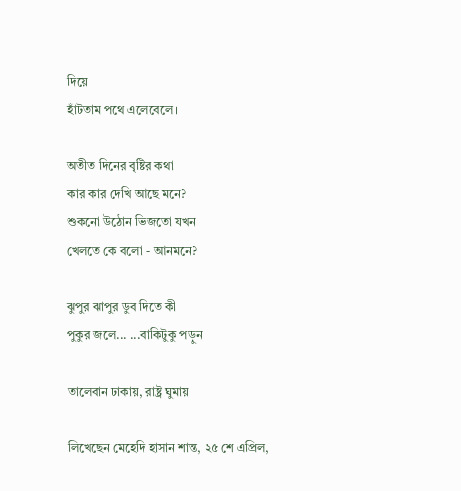দিয়ে
হাঁটতাম পথে এলেবেলে।

অতীত দিনের বৃষ্টির কথা
কার কার দেখি আছে মনে?
শুকনো উঠোন ভিজতো যখন
খেলতে কে বলো - আনমনে?

ঝুপুর ঝাপুর ডুব দিতে কী
পুকুর জলে... ...বাকিটুকু পড়ুন

তালেবান ঢাকায়, রাষ্ট্র ঘুমায়

লিখেছেন মেহেদি হাসান শান্ত, ২৫ শে এপ্রিল,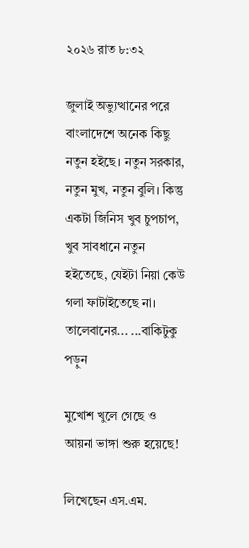২০২৬ রাত ৮:৩২

জুলাই অভ্যুত্থানের পরে বাংলাদেশে অনেক কিছু নতুন হইছে। নতুন সরকার, নতুন মুখ, নতুন বুলি। কিন্তু একটা জিনিস খুব চুপচাপ, খুব সাবধানে নতুন হইতেছে, যেইটা নিয়া কেউ গলা ফাটাইতেছে না। তালেবানের... ...বাকিটুকু পড়ুন

মুখোশ খুলে গেছে ও আয়না ভাঙ্গা শুরু হয়েছে!

লিখেছেন এস.এম.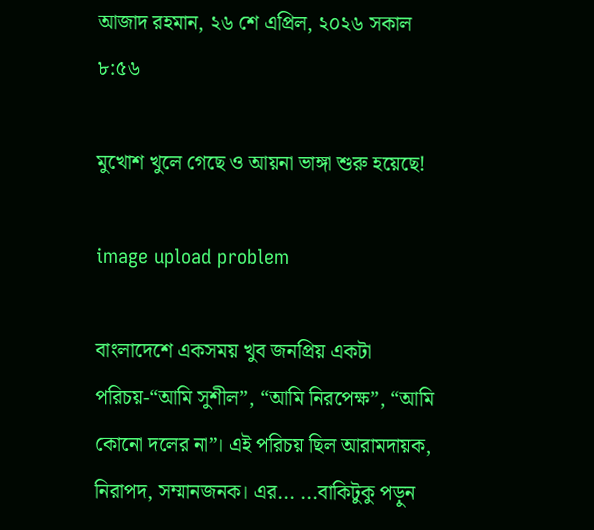আজাদ রহমান, ২৬ শে এপ্রিল, ২০২৬ সকাল ৮:৫৬

মুখোশ খুলে গেছে ও আয়না ভাঙ্গা শুরু হয়েছে!

image upload problem

বাংলাদেশে একসময় খুব জনপ্রিয় একটা পরিচয়-“আমি সুশীল”, “আমি নিরপেক্ষ”, “আমি কোনো দলের না”। এই পরিচয় ছিল আরামদায়ক, নিরাপদ, সম্মানজনক। এর... ...বাকিটুকু পড়ুন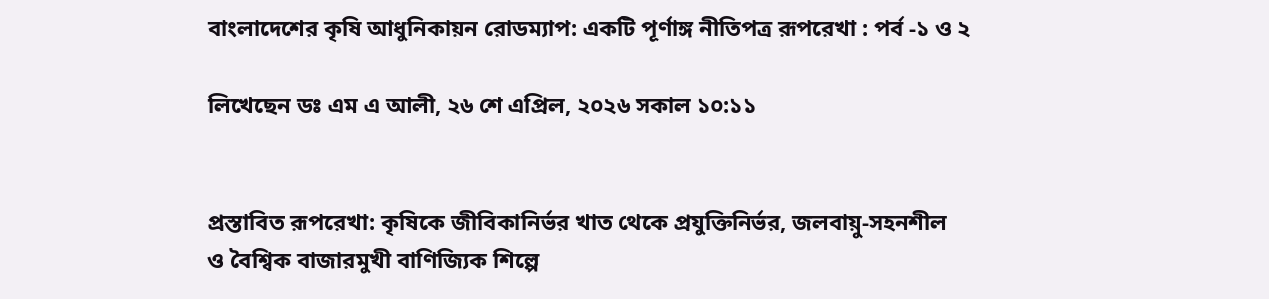বাংলাদেশের কৃষি আধুনিকায়ন রোডম্যাপ: একটি পূর্ণাঙ্গ নীতিপত্র রূপরেখা : পর্ব -১ ও ২

লিখেছেন ডঃ এম এ আলী, ২৬ শে এপ্রিল, ২০২৬ সকাল ১০:১১


প্রস্তাবিত রূপরেখা: কৃষিকে জীবিকানির্ভর খাত থেকে প্রযুক্তিনির্ভর, জলবায়ু-সহনশীল
ও বৈশ্বিক বাজারমুখী বাণিজ্যিক শিল্পে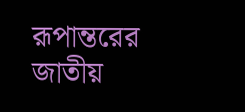রূপান্তরের জাতীয়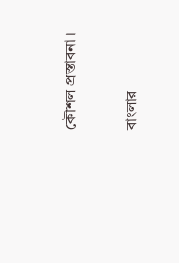কৌশল প্রস্তাবনা ।

বাংলার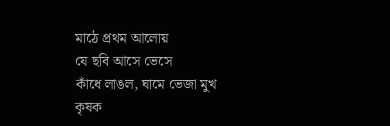মাঠে প্রথম আলোয়
যে ছবি আসে ভেসে
কাঁধে লাঙল, ঘামে ভেজা মুখ
কৃষক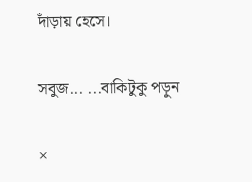দাঁড়ায় হেসে।

সবুজ... ...বাকিটুকু পড়ুন

×